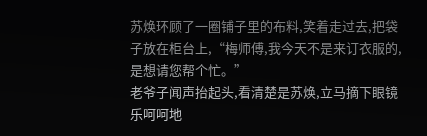苏焕环顾了一圈铺子里的布料,笑着走过去,把袋子放在柜台上,“梅师傅,我今天不是来订衣服的,是想请您帮个忙。”
老爷子闻声抬起头,看清楚是苏焕,立马摘下眼镜乐呵呵地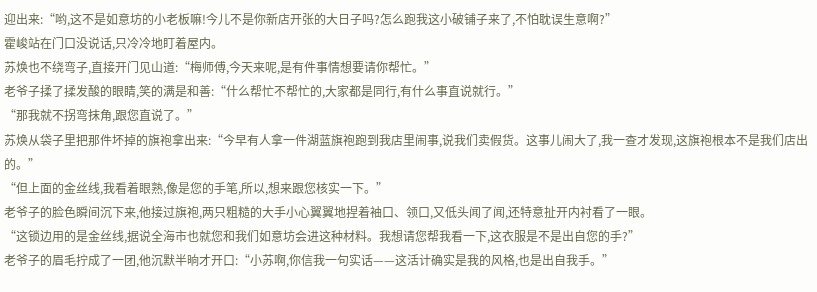迎出来:“哟,这不是如意坊的小老板嘛!今儿不是你新店开张的大日子吗?怎么跑我这小破铺子来了,不怕耽误生意啊?”
霍峻站在门口没说话,只冷冷地盯着屋内。
苏焕也不绕弯子,直接开门见山道:“梅师傅,今天来呢,是有件事情想要请你帮忙。”
老爷子揉了揉发酸的眼睛,笑的满是和善:“什么帮忙不帮忙的,大家都是同行,有什么事直说就行。”
“那我就不拐弯抹角,跟您直说了。”
苏焕从袋子里把那件坏掉的旗袍拿出来:“今早有人拿一件湖蓝旗袍跑到我店里闹事,说我们卖假货。这事儿闹大了,我一查才发现,这旗袍根本不是我们店出的。”
“但上面的金丝线,我看着眼熟,像是您的手笔,所以,想来跟您核实一下。”
老爷子的脸色瞬间沉下来,他接过旗袍,两只粗糙的大手小心翼翼地捏着袖口、领口,又低头闻了闻,还特意扯开内衬看了一眼。
“这锁边用的是金丝线,据说全海市也就您和我们如意坊会进这种材料。我想请您帮我看一下,这衣服是不是出自您的手?”
老爷子的眉毛拧成了一团,他沉默半晌才开口:“小苏啊,你信我一句实话——这活计确实是我的风格,也是出自我手。”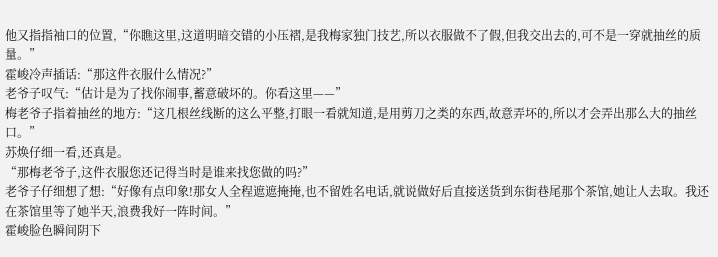他又指指袖口的位置,“你瞧这里,这道明暗交错的小压褶,是我梅家独门技艺,所以衣服做不了假,但我交出去的,可不是一穿就抽丝的质量。”
霍峻冷声插话:“那这件衣服什么情况?”
老爷子叹气:“估计是为了找你闹事,蓄意破坏的。你看这里——”
梅老爷子指着抽丝的地方:“这几根丝线断的这么平整,打眼一看就知道,是用剪刀之类的东西,故意弄坏的,所以才会弄出那么大的抽丝口。”
苏焕仔细一看,还真是。
“那梅老爷子,这件衣服您还记得当时是谁来找您做的吗?”
老爷子仔细想了想:“好像有点印象!那女人全程遮遮掩掩,也不留姓名电话,就说做好后直接送货到东街巷尾那个茶馆,她让人去取。我还在茶馆里等了她半天,浪费我好一阵时间。”
霍峻脸色瞬间阴下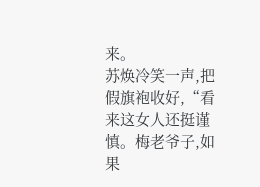来。
苏焕冷笑一声,把假旗袍收好,“看来这女人还挺谨慎。梅老爷子,如果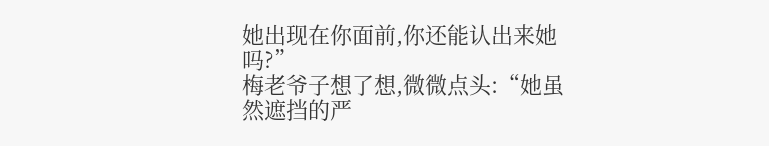她出现在你面前,你还能认出来她吗?”
梅老爷子想了想,微微点头:“她虽然遮挡的严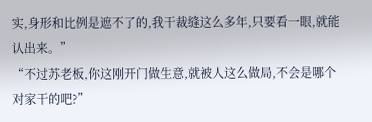实,身形和比例是遮不了的,我干裁缝这么多年,只要看一眼,就能认出来。”
“不过苏老板,你这刚开门做生意,就被人这么做局,不会是哪个对家干的吧?”